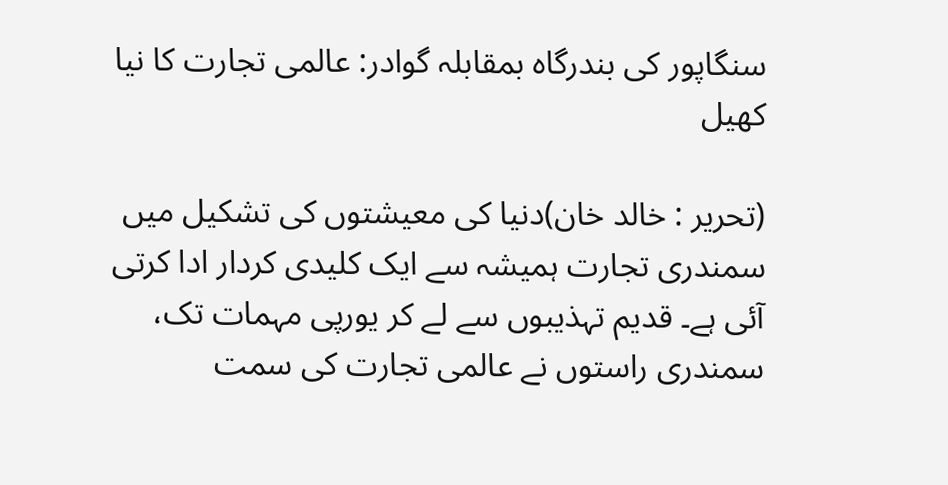سنگاپور کی بندرگاہ بمقابلہ گوادر: عالمی تجارت کا نیا کھیل

(تحریر : خالد خان)دنیا کی معیشتوں کی تشکیل میں سمندری تجارت ہمیشہ سے ایک کلیدی کردار ادا کرتی آئی ہے۔ قدیم تہذیبوں سے لے کر یورپی مہمات تک، سمندری راستوں نے عالمی تجارت کی سمت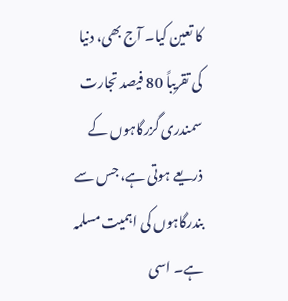کا تعین کیا۔ آج بھی، دنیا کی تقریباً 80 فیصد تجارت سمندری گزرگاہوں کے ذریعے ہوتی ہے، جس سے بندرگاہوں کی اہمیت مسلمہ ہے۔ اسی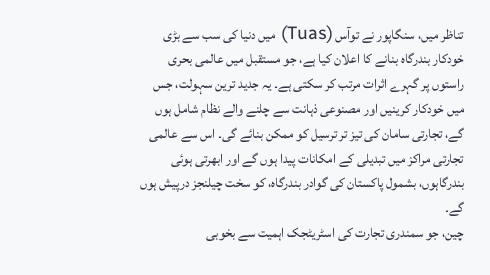تناظر میں، سنگاپور نے توآس (Tuas) میں دنیا کی سب سے بڑی خودکار بندرگاہ بنانے کا اعلان کیا ہے، جو مستقبل میں عالمی بحری راستوں پر گہرے اثرات مرتب کر سکتی ہے۔ یہ جدید ترین سہولت، جس میں خودکار کرینیں اور مصنوعی ذہانت سے چلنے والے نظام شامل ہوں گے، تجارتی سامان کی تیز تر ترسیل کو ممکن بنائے گی۔ اس سے عالمی تجارتی مراکز میں تبدیلی کے امکانات پیدا ہوں گے اور ابھرتی ہوئی بندرگاہوں، بشمول پاکستان کی گوادر بندرگاہ، کو سخت چیلنجز درپیش ہوں گے۔
چین، جو سمندری تجارت کی اسٹریٹجک اہمیت سے بخوبی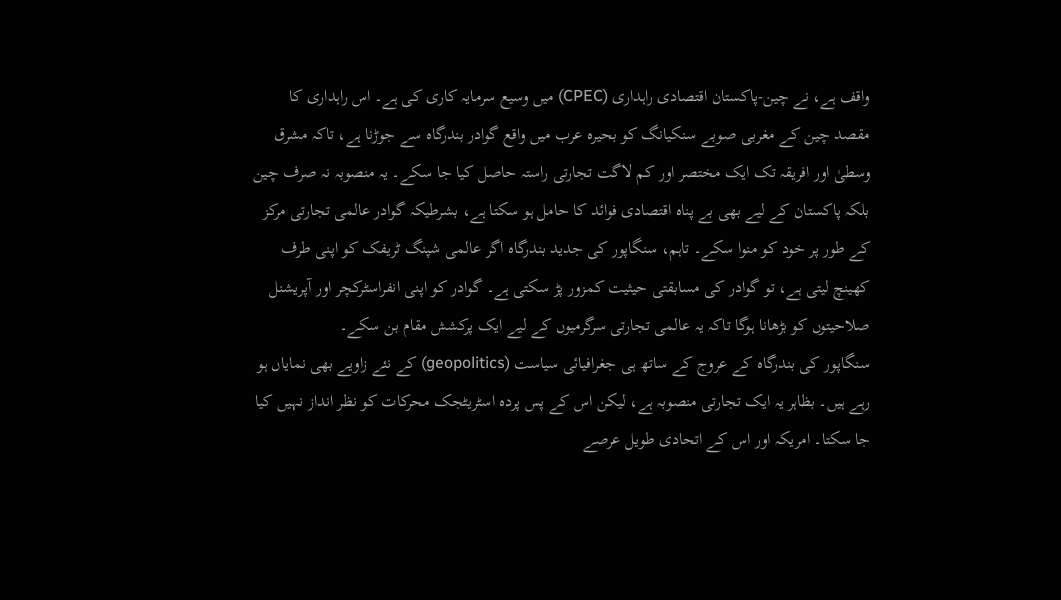واقف ہے، نے چین-پاکستان اقتصادی راہداری (CPEC) میں وسیع سرمایہ کاری کی ہے۔ اس راہداری کا مقصد چین کے مغربی صوبے سنکیانگ کو بحیرہ عرب میں واقع گوادر بندرگاہ سے جوڑنا ہے، تاکہ مشرق وسطیٰ اور افریقہ تک ایک مختصر اور کم لاگت تجارتی راستہ حاصل کیا جا سکے۔ یہ منصوبہ نہ صرف چین بلکہ پاکستان کے لیے بھی بے پناہ اقتصادی فوائد کا حامل ہو سکتا ہے، بشرطیکہ گوادر عالمی تجارتی مرکز کے طور پر خود کو منوا سکے۔ تاہم، سنگاپور کی جدید بندرگاہ اگر عالمی شپنگ ٹریفک کو اپنی طرف کھینچ لیتی ہے، تو گوادر کی مسابقتی حیثیت کمزور پڑ سکتی ہے۔ گوادر کو اپنی انفراسٹرکچر اور آپریشنل صلاحیتوں کو بڑھانا ہوگا تاکہ یہ عالمی تجارتی سرگرمیوں کے لیے ایک پرکشش مقام بن سکے۔
سنگاپور کی بندرگاہ کے عروج کے ساتھ ہی جغرافیائی سیاست (geopolitics) کے نئے زاویے بھی نمایاں ہو رہے ہیں۔ بظاہر یہ ایک تجارتی منصوبہ ہے، لیکن اس کے پس پردہ اسٹریٹجک محرکات کو نظر انداز نہیں کیا جا سکتا۔ امریکہ اور اس کے اتحادی طویل عرصے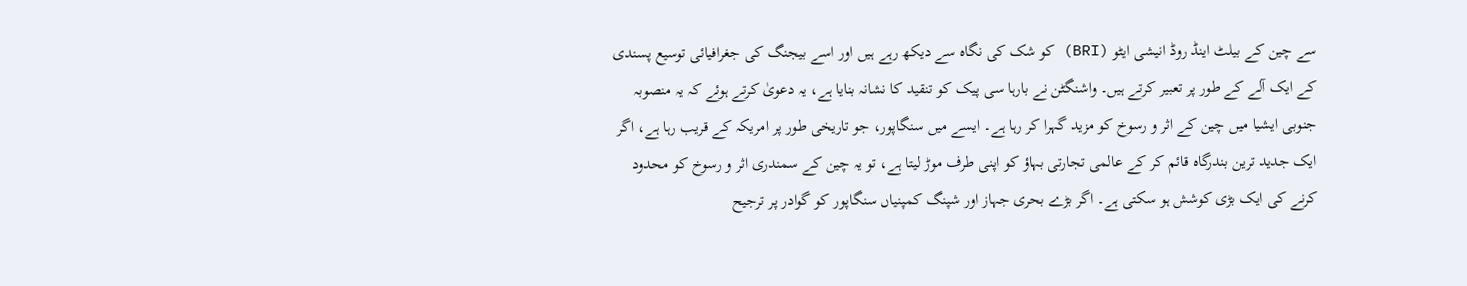سے چین کے بیلٹ اینڈ روڈ انیشی ایٹو (BRI) کو شک کی نگاہ سے دیکھ رہے ہیں اور اسے بیجنگ کی جغرافیائی توسیع پسندی کے ایک آلے کے طور پر تعبیر کرتے ہیں۔ واشنگٹن نے بارہا سی پیک کو تنقید کا نشانہ بنایا ہے، یہ دعویٰ کرتے ہوئے کہ یہ منصوبہ جنوبی ایشیا میں چین کے اثر و رسوخ کو مزید گہرا کر رہا ہے۔ ایسے میں سنگاپور، جو تاریخی طور پر امریکہ کے قریب رہا ہے، اگر ایک جدید ترین بندرگاہ قائم کر کے عالمی تجارتی بہاؤ کو اپنی طرف موڑ لیتا ہے، تو یہ چین کے سمندری اثر و رسوخ کو محدود کرنے کی ایک بڑی کوشش ہو سکتی ہے۔ اگر بڑے بحری جہاز اور شپنگ کمپنیاں سنگاپور کو گوادر پر ترجیح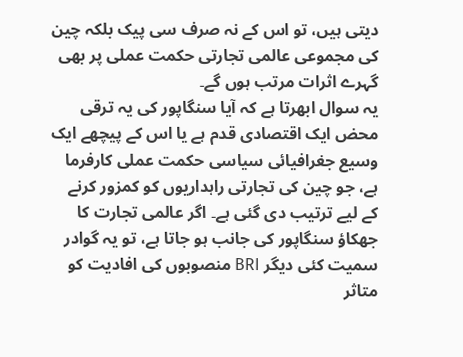دیتی ہیں، تو اس کے نہ صرف سی پیک بلکہ چین کی مجموعی عالمی تجارتی حکمت عملی پر بھی گہرے اثرات مرتب ہوں گے۔
یہ سوال ابھرتا ہے کہ آیا سنگاپور کی یہ ترقی محض ایک اقتصادی قدم ہے یا اس کے پیچھے ایک وسیع جغرافیائی سیاسی حکمت عملی کارفرما ہے، جو چین کی تجارتی راہداریوں کو کمزور کرنے کے لیے ترتیب دی گئی ہے۔ اگر عالمی تجارت کا جھکاؤ سنگاپور کی جانب ہو جاتا ہے، تو یہ گوادر سمیت کئی دیگر BRI منصوبوں کی افادیت کو متاثر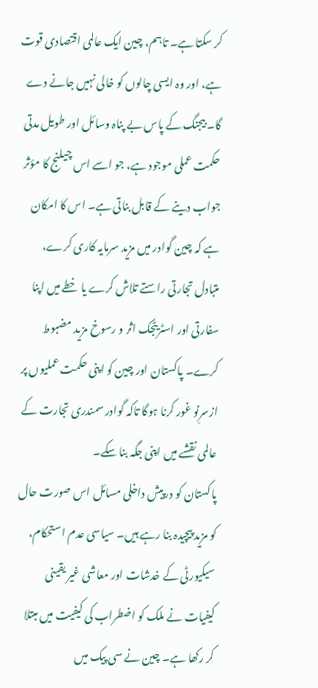کر سکتا ہے۔ تاہم، چین ایک عالمی اقتصادی قوت ہے، اور وہ ایسی چالوں کو خالی نہیں جانے دے گا۔ بیجنگ کے پاس بے پناہ وسائل اور طویل مدتی حکمت عملی موجود ہے، جو اسے اس چیلنج کا مؤثر جواب دینے کے قابل بناتی ہے۔ اس کا امکان ہے کہ چین گوادر میں مزید سرمایہ کاری کرے، متبادل تجارتی راستے تلاش کرے یا خطے میں اپنا سفارتی اور اسٹریٹجک اثر و رسوخ مزید مضبوط کرے۔ پاکستان اور چین کو اپنی حکمت عملیوں پر ازسرِنو غور کرنا ہوگا تاکہ گوادر سمندری تجارت کے عالمی نقشے میں اپنی جگہ بنا سکے۔
پاکستان کو درپیش داخلی مسائل اس صورت حال کو مزید پیچیدہ بنا رہے ہیں۔ سیاسی عدم استحکام، سیکیورٹی کے خدشات اور معاشی غیر یقینی کیفیات نے ملک کو اضطراب کی کیفیت میں مبتلا کر رکھا ہے۔ چین نے سی پیک میں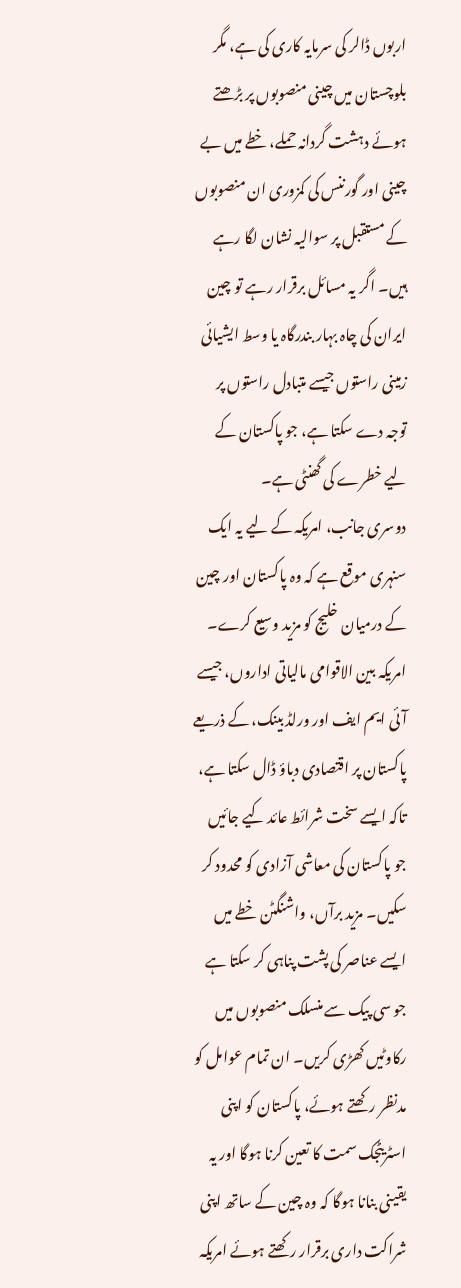اربوں ڈالر کی سرمایہ کاری کی ہے، مگر بلوچستان میں چینی منصوبوں پر بڑھتے ہوئے دہشت گردانہ حملے، خطے میں بے چینی اور گورننس کی کمزوری ان منصوبوں کے مستقبل پر سوالیہ نشان لگا رہے ہیں۔ اگر یہ مسائل برقرار رہے تو چین ایران کی چاہ بہار بندرگاہ یا وسط ایشیائی زمینی راستوں جیسے متبادل راستوں پر توجہ دے سکتا ہے، جو پاکستان کے لیے خطرے کی گھنٹی ہے۔
دوسری جانب، امریکہ کے لیے یہ ایک سنہری موقع ہے کہ وہ پاکستان اور چین کے درمیان خلیج کو مزید وسیع کرے۔ امریکہ بین الاقوامی مالیاتی اداروں، جیسے آئی ایم ایف اور ورلڈ بینک، کے ذریعے پاکستان پر اقتصادی دباؤ ڈال سکتا ہے، تاکہ ایسے سخت شرائط عائد کیے جائیں جو پاکستان کی معاشی آزادی کو محدود کر سکیں۔ مزید برآں، واشنگٹن خطے میں ایسے عناصر کی پشت پناہی کر سکتا ہے جو سی پیک سے منسلک منصوبوں میں رکاوٹیں کھڑی کریں۔ ان تمام عوامل کو مدنظر رکھتے ہوئے، پاکستان کو اپنی اسٹریٹجک سمت کا تعین کرنا ہوگا اور یہ یقینی بنانا ہوگا کہ وہ چین کے ساتھ اپنی شراکت داری برقرار رکھتے ہوئے امریکہ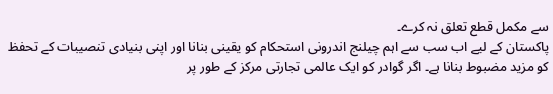سے مکمل قطع تعلق نہ کرے۔
پاکستان کے لیے اب سب سے اہم چیلنج اندرونی استحکام کو یقینی بنانا اور اپنی بنیادی تنصیبات کے تحفظ کو مزید مضبوط بنانا ہے۔ اگر گوادر کو ایک عالمی تجارتی مرکز کے طور پر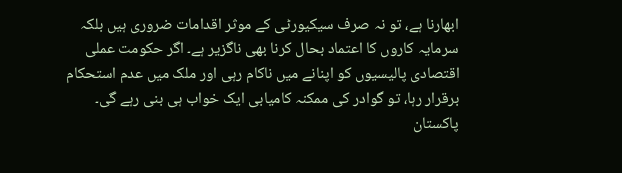ابھارنا ہے، تو نہ صرف سیکیورٹی کے موثر اقدامات ضروری ہیں بلکہ سرمایہ کاروں کا اعتماد بحال کرنا بھی ناگزیر ہے۔ اگر حکومت عملی اقتصادی پالیسیوں کو اپنانے میں ناکام رہی اور ملک میں عدم استحکام برقرار رہا، تو گوادر کی ممکنہ کامیابی ایک خواب ہی بنی رہے گی۔
پاکستان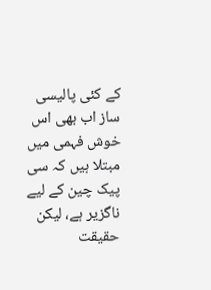کے کئی پالیسی ساز اب بھی اس خوش فہمی میں مبتلا ہیں کہ سی پیک چین کے لیے ناگزیر ہے، لیکن حقیقت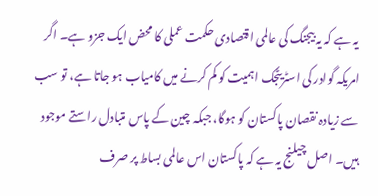یہ ہے کہ یہ بیجنگ کی عالمی اقتصادی حکمت عملی کا محض ایک جزو ہے۔ اگر امریکہ گوادر کی اسٹریٹجک اہمیت کو کم کرنے میں کامیاب ہو جاتا ہے، تو سب سے زیادہ نقصان پاکستان کو ہوگا، جبکہ چین کے پاس متبادل راستے موجود ہیں۔ اصل چیلنج یہ ہے کہ پاکستان اس عالمی بساط پر صرف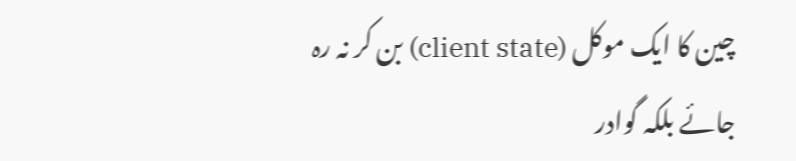چین کا ایک موکل (client state) بن کر نہ رہ جائے بلکہ گوادر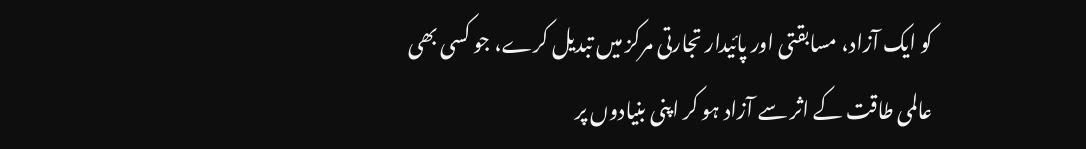کو ایک آزاد، مسابقتی اور پائیدار تجارتی مرکز میں تبدیل کرے، جو کسی بھی عالمی طاقت کے اثر سے آزاد ہو کر اپنی بنیادوں پر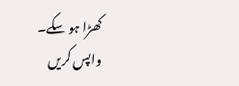کھڑا ہو سکے۔
واپس کریں